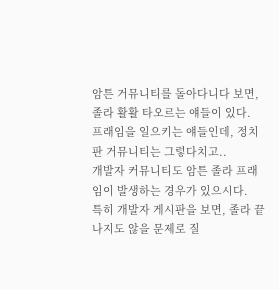암튼 거뮤니티를 돌아다니다 보면, 졸라 활활 타오르는 얘들이 있다.
프래임을 일으키는 얘들인데, 정치판 거뮤니티는 그렇다치고..
개발자 커뮤니티도 암튼 졸라 프래임이 발생하는 경우가 있으시다.
특히 개발자 게시판을 보면, 졸라 끝나지도 않을 문제로 질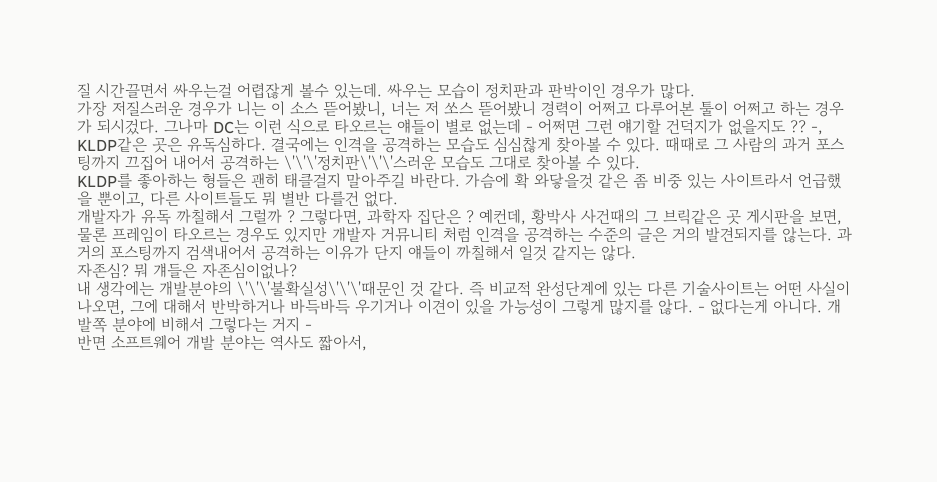질 시간끌면서 싸우는걸 어렵잖게 볼수 있는데. 싸우는 모습이 정치판과 판박이인 경우가 많다.
가장 저질스러운 경우가 니는 이 소스 뜯어봤니, 너는 저 쏘스 뜯어봤니 경력이 어쩌고 다루어본 툴이 어쩌고 하는 경우가 되시겄다. 그나마 DC는 이런 식으로 타오르는 얘들이 별로 없는데 - 어쩌면 그런 얘기할 건덕지가 없을지도 ?? -, KLDP같은 곳은 유독심하다. 결국에는 인격을 공격하는 모습도 심심찮게 찾아볼 수 있다. 때때로 그 사람의 과거 포스팅까지 끄집어 내어서 공격하는 \'\'\'정치판\'\'\'스러운 모습도 그대로 찾아볼 수 있다.
KLDP를 좋아하는 형들은 괜히 태클걸지 말아주길 바란다. 가슴에 확 와닿을것 같은 좀 비중 있는 사이트라서 언급했을 뿐이고, 다른 사이트들도 뭐 별반 다를건 없다.
개발자가 유독 까칠해서 그럴까 ? 그렇다면, 과학자 집단은 ? 예컨데, 황박사 사건때의 그 브릭같은 곳 게시판을 보면, 물론 프레임이 타오르는 경우도 있지만 개발자 거뮤니티 처럼 인격을 공격하는 수준의 글은 거의 발견되지를 않는다. 과거의 포스팅까지 검색내어서 공격하는 이유가 단지 얘들이 까칠해서 일것 같지는 않다.
자존심? 뭐 걔들은 자존심이없나?
내 생각에는 개발분야의 \'\'\'불확실성\'\'\'때문인 것 같다. 즉 비교적 완성단계에 있는 다른 기술사이트는 어떤 사실이 나오면, 그에 대해서 반박하거나 바득바득 우기거나 이견이 있을 가능성이 그렇게 많지를 않다. - 없다는게 아니다. 개발쪽 분야에 비해서 그렇다는 거지 -
반면 소프트웨어 개발 분야는 역사도 짧아서,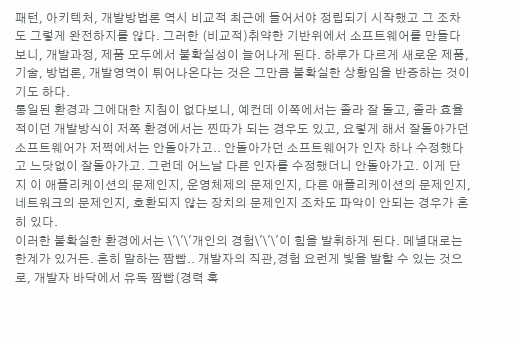패턴, 아키텍처, 개발방법론 역시 비교적 최근에 들어서야 정립되기 시작했고 그 조차도 그렇게 완전하지를 않다. 그러한 (비교적)취약한 기반위에서 소프트웨어를 만들다보니, 개발과정, 제품 모두에서 불확실성이 늘어나게 된다. 하루가 다르게 새로운 제품, 기술, 방법론, 개발영역이 튀어나온다는 것은 그만큼 불확실한 상황임을 반증하는 것이기도 하다.
통일된 환경과 그에대한 지침이 없다보니, 예컨데 이쪽에서는 졸라 잘 돌고, 졸라 효율적이던 개발방식이 저쪽 환경에서는 찐따가 되는 경우도 있고, 요렇게 해서 잘돌아가던 소프트웨어가 저쩍에서는 안돌아가고.. 안돌아가던 소프트웨어가 인자 하나 수정했다고 느닷없이 잘돌아가고. 그런데 어느날 다른 인자를 수정했더니 안돌아가고. 이게 단지 이 애플리케이션의 문제인지, 운영체제의 문제인지, 다른 애플리케이션의 문제인지, 네트워크의 문제인지, 호환되지 않는 장치의 문제인지 조차도 파악이 안되는 경우가 흔히 있다.
이러한 불확실한 환경에서는 \'\'\'개인의 경험\'\'\'이 힘을 발휘하게 된다. 메녈대로는 한계가 있거든. 흔히 말하는 짬빱.. 개발자의 직관,경험 요런게 빛을 발할 수 있는 것으로, 개발자 바닥에서 유독 짬빱(경력 혹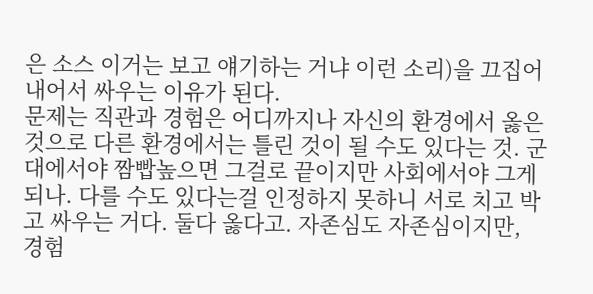은 소스 이거는 보고 얘기하는 거냐 이런 소리)을 끄집어 내어서 싸우는 이유가 된다.
문제는 직관과 경험은 어디까지나 자신의 환경에서 옳은 것으로 다른 환경에서는 틀린 것이 될 수도 있다는 것. 군대에서야 짬빱높으면 그걸로 끝이지만 사회에서야 그게 되나. 다를 수도 있다는걸 인정하지 못하니 서로 치고 박고 싸우는 거다. 둘다 옳다고. 자존심도 자존심이지만, 경험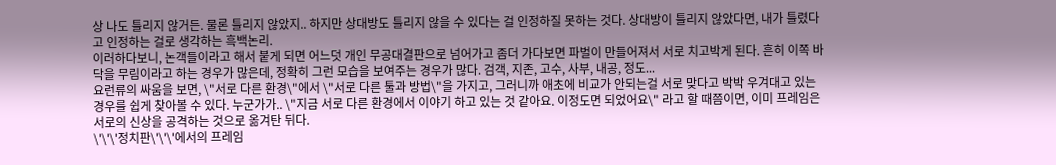상 나도 틀리지 않거든. 물론 틀리지 않았지.. 하지만 상대방도 틀리지 않을 수 있다는 걸 인정하질 못하는 것다. 상대방이 틀리지 않았다면, 내가 틀렸다고 인정하는 걸로 생각하는 흑백논리.
이러하다보니, 논객들이라고 해서 붙게 되면 어느덧 개인 무공대결판으로 넘어가고 좀더 가다보면 파벌이 만들어져서 서로 치고박게 된다. 흔히 이쪽 바닥을 무림이라고 하는 경우가 많은데, 정확히 그런 모습을 보여주는 경우가 많다. 검객, 지존, 고수, 사부, 내공, 정도...
요런류의 싸움을 보면, \"서로 다른 환경\"에서 \"서로 다른 툴과 방법\"을 가지고, 그러니까 애초에 비교가 안되는걸 서로 맞다고 박박 우겨대고 있는 경우를 쉽게 찾아볼 수 있다. 누군가가.. \"지금 서로 다른 환경에서 이야기 하고 있는 것 같아요. 이정도면 되었어요\" 라고 할 때쯤이면, 이미 프레임은 서로의 신상을 공격하는 것으로 옮겨탄 뒤다.
\'\'\'정치판\'\'\'에서의 프레임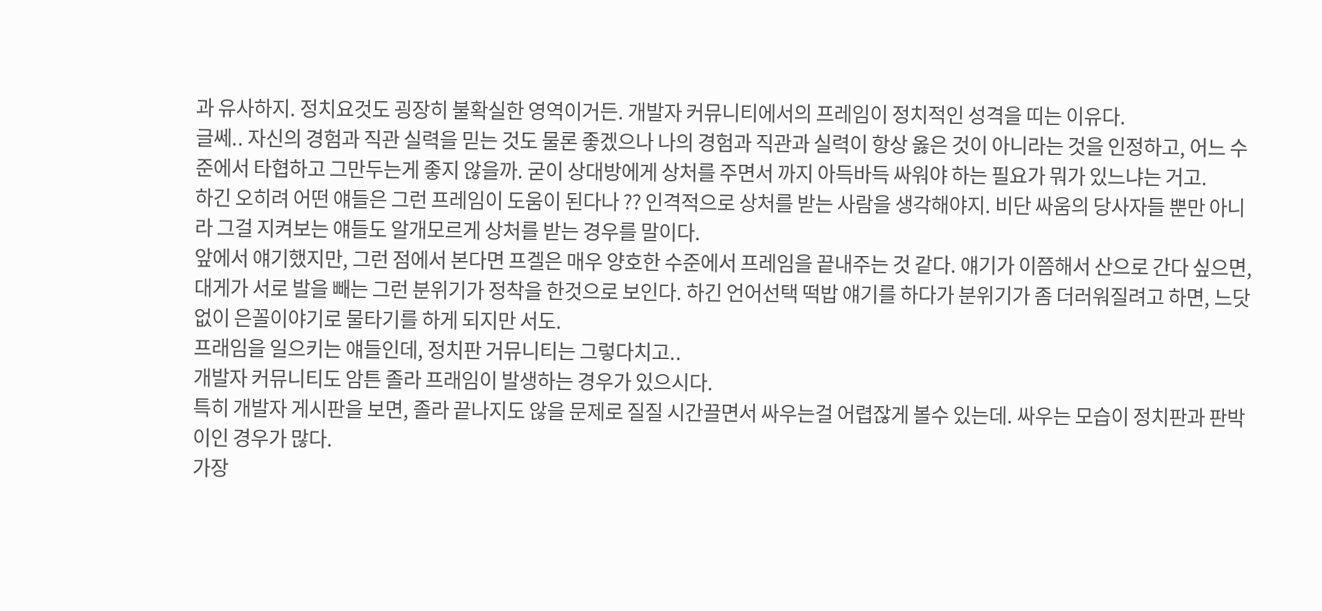과 유사하지. 정치요것도 굉장히 불확실한 영역이거든. 개발자 커뮤니티에서의 프레임이 정치적인 성격을 띠는 이유다.
글쎄.. 자신의 경험과 직관 실력을 믿는 것도 물론 좋겠으나 나의 경험과 직관과 실력이 항상 옳은 것이 아니라는 것을 인정하고, 어느 수준에서 타협하고 그만두는게 좋지 않을까. 굳이 상대방에게 상처를 주면서 까지 아득바득 싸워야 하는 필요가 뭐가 있느냐는 거고.
하긴 오히려 어떤 얘들은 그런 프레임이 도움이 된다나 ?? 인격적으로 상처를 받는 사람을 생각해야지. 비단 싸움의 당사자들 뿐만 아니라 그걸 지켜보는 얘들도 알개모르게 상처를 받는 경우를 말이다.
앞에서 얘기했지만, 그런 점에서 본다면 프겔은 매우 양호한 수준에서 프레임을 끝내주는 것 같다. 얘기가 이쯤해서 산으로 간다 싶으면, 대게가 서로 발을 빼는 그런 분위기가 정착을 한것으로 보인다. 하긴 언어선택 떡밥 얘기를 하다가 분위기가 좀 더러워질려고 하면, 느닷없이 은꼴이야기로 물타기를 하게 되지만 서도.
프래임을 일으키는 얘들인데, 정치판 거뮤니티는 그렇다치고..
개발자 커뮤니티도 암튼 졸라 프래임이 발생하는 경우가 있으시다.
특히 개발자 게시판을 보면, 졸라 끝나지도 않을 문제로 질질 시간끌면서 싸우는걸 어렵잖게 볼수 있는데. 싸우는 모습이 정치판과 판박이인 경우가 많다.
가장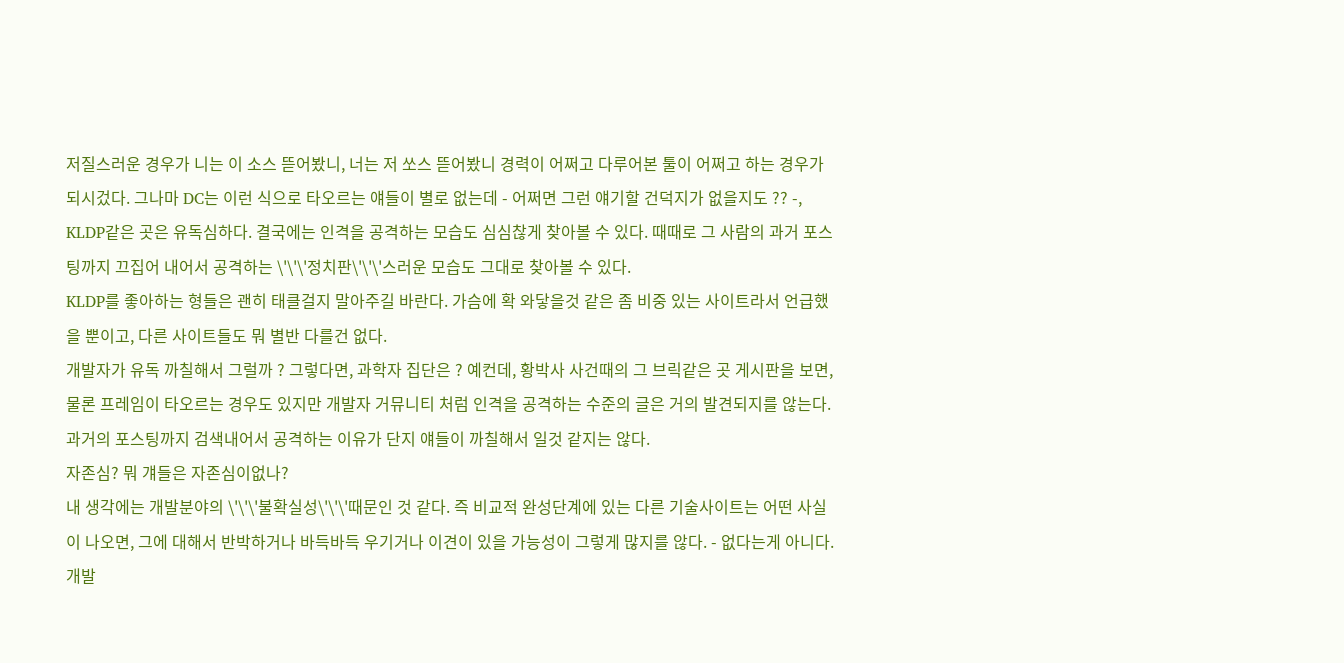저질스러운 경우가 니는 이 소스 뜯어봤니, 너는 저 쏘스 뜯어봤니 경력이 어쩌고 다루어본 툴이 어쩌고 하는 경우가 되시겄다. 그나마 DC는 이런 식으로 타오르는 얘들이 별로 없는데 - 어쩌면 그런 얘기할 건덕지가 없을지도 ?? -, KLDP같은 곳은 유독심하다. 결국에는 인격을 공격하는 모습도 심심찮게 찾아볼 수 있다. 때때로 그 사람의 과거 포스팅까지 끄집어 내어서 공격하는 \'\'\'정치판\'\'\'스러운 모습도 그대로 찾아볼 수 있다.
KLDP를 좋아하는 형들은 괜히 태클걸지 말아주길 바란다. 가슴에 확 와닿을것 같은 좀 비중 있는 사이트라서 언급했을 뿐이고, 다른 사이트들도 뭐 별반 다를건 없다.
개발자가 유독 까칠해서 그럴까 ? 그렇다면, 과학자 집단은 ? 예컨데, 황박사 사건때의 그 브릭같은 곳 게시판을 보면, 물론 프레임이 타오르는 경우도 있지만 개발자 거뮤니티 처럼 인격을 공격하는 수준의 글은 거의 발견되지를 않는다. 과거의 포스팅까지 검색내어서 공격하는 이유가 단지 얘들이 까칠해서 일것 같지는 않다.
자존심? 뭐 걔들은 자존심이없나?
내 생각에는 개발분야의 \'\'\'불확실성\'\'\'때문인 것 같다. 즉 비교적 완성단계에 있는 다른 기술사이트는 어떤 사실이 나오면, 그에 대해서 반박하거나 바득바득 우기거나 이견이 있을 가능성이 그렇게 많지를 않다. - 없다는게 아니다. 개발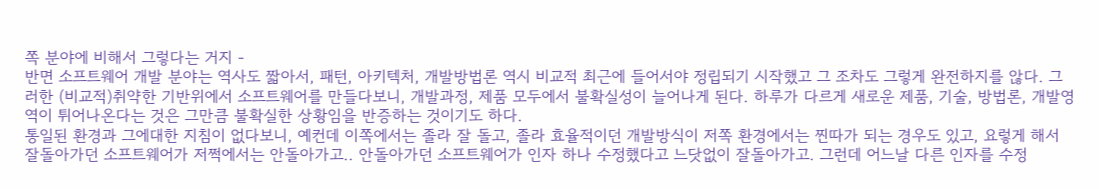쪽 분야에 비해서 그렇다는 거지 -
반면 소프트웨어 개발 분야는 역사도 짧아서, 패턴, 아키텍처, 개발방법론 역시 비교적 최근에 들어서야 정립되기 시작했고 그 조차도 그렇게 완전하지를 않다. 그러한 (비교적)취약한 기반위에서 소프트웨어를 만들다보니, 개발과정, 제품 모두에서 불확실성이 늘어나게 된다. 하루가 다르게 새로운 제품, 기술, 방법론, 개발영역이 튀어나온다는 것은 그만큼 불확실한 상황임을 반증하는 것이기도 하다.
통일된 환경과 그에대한 지침이 없다보니, 예컨데 이쪽에서는 졸라 잘 돌고, 졸라 효율적이던 개발방식이 저쪽 환경에서는 찐따가 되는 경우도 있고, 요렇게 해서 잘돌아가던 소프트웨어가 저쩍에서는 안돌아가고.. 안돌아가던 소프트웨어가 인자 하나 수정했다고 느닷없이 잘돌아가고. 그런데 어느날 다른 인자를 수정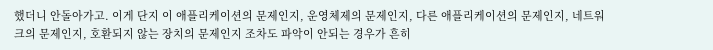했더니 안돌아가고. 이게 단지 이 애플리케이션의 문제인지, 운영체제의 문제인지, 다른 애플리케이션의 문제인지, 네트워크의 문제인지, 호환되지 않는 장치의 문제인지 조차도 파악이 안되는 경우가 흔히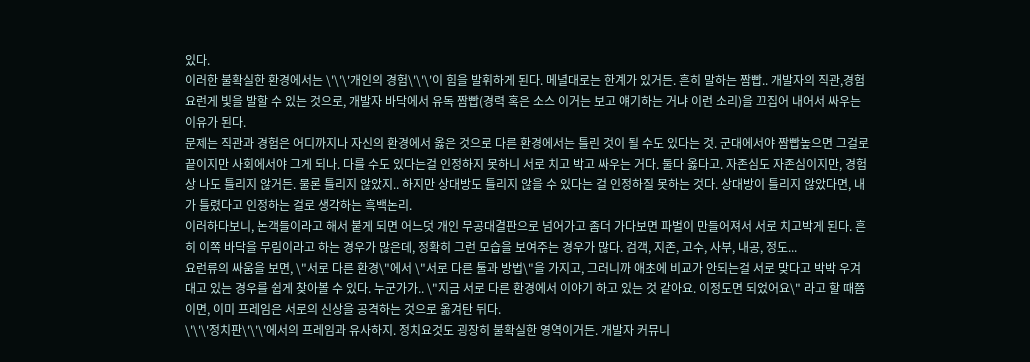있다.
이러한 불확실한 환경에서는 \'\'\'개인의 경험\'\'\'이 힘을 발휘하게 된다. 메녈대로는 한계가 있거든. 흔히 말하는 짬빱.. 개발자의 직관,경험 요런게 빛을 발할 수 있는 것으로, 개발자 바닥에서 유독 짬빱(경력 혹은 소스 이거는 보고 얘기하는 거냐 이런 소리)을 끄집어 내어서 싸우는 이유가 된다.
문제는 직관과 경험은 어디까지나 자신의 환경에서 옳은 것으로 다른 환경에서는 틀린 것이 될 수도 있다는 것. 군대에서야 짬빱높으면 그걸로 끝이지만 사회에서야 그게 되나. 다를 수도 있다는걸 인정하지 못하니 서로 치고 박고 싸우는 거다. 둘다 옳다고. 자존심도 자존심이지만, 경험상 나도 틀리지 않거든. 물론 틀리지 않았지.. 하지만 상대방도 틀리지 않을 수 있다는 걸 인정하질 못하는 것다. 상대방이 틀리지 않았다면, 내가 틀렸다고 인정하는 걸로 생각하는 흑백논리.
이러하다보니, 논객들이라고 해서 붙게 되면 어느덧 개인 무공대결판으로 넘어가고 좀더 가다보면 파벌이 만들어져서 서로 치고박게 된다. 흔히 이쪽 바닥을 무림이라고 하는 경우가 많은데, 정확히 그런 모습을 보여주는 경우가 많다. 검객, 지존, 고수, 사부, 내공, 정도...
요런류의 싸움을 보면, \"서로 다른 환경\"에서 \"서로 다른 툴과 방법\"을 가지고, 그러니까 애초에 비교가 안되는걸 서로 맞다고 박박 우겨대고 있는 경우를 쉽게 찾아볼 수 있다. 누군가가.. \"지금 서로 다른 환경에서 이야기 하고 있는 것 같아요. 이정도면 되었어요\" 라고 할 때쯤이면, 이미 프레임은 서로의 신상을 공격하는 것으로 옮겨탄 뒤다.
\'\'\'정치판\'\'\'에서의 프레임과 유사하지. 정치요것도 굉장히 불확실한 영역이거든. 개발자 커뮤니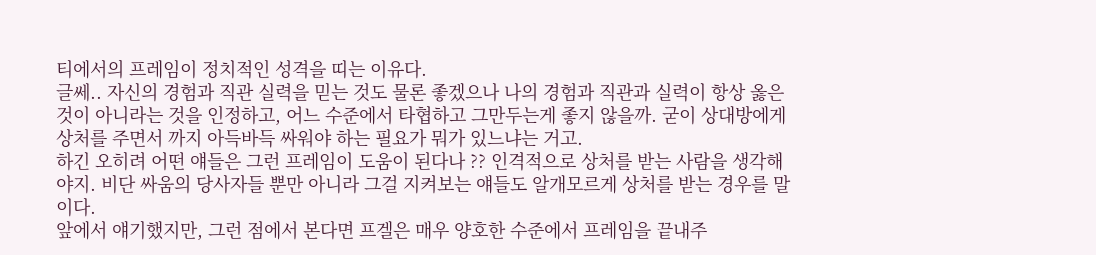티에서의 프레임이 정치적인 성격을 띠는 이유다.
글쎄.. 자신의 경험과 직관 실력을 믿는 것도 물론 좋겠으나 나의 경험과 직관과 실력이 항상 옳은 것이 아니라는 것을 인정하고, 어느 수준에서 타협하고 그만두는게 좋지 않을까. 굳이 상대방에게 상처를 주면서 까지 아득바득 싸워야 하는 필요가 뭐가 있느냐는 거고.
하긴 오히려 어떤 얘들은 그런 프레임이 도움이 된다나 ?? 인격적으로 상처를 받는 사람을 생각해야지. 비단 싸움의 당사자들 뿐만 아니라 그걸 지켜보는 얘들도 알개모르게 상처를 받는 경우를 말이다.
앞에서 얘기했지만, 그런 점에서 본다면 프겔은 매우 양호한 수준에서 프레임을 끝내주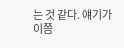는 것 같다. 얘기가 이쯤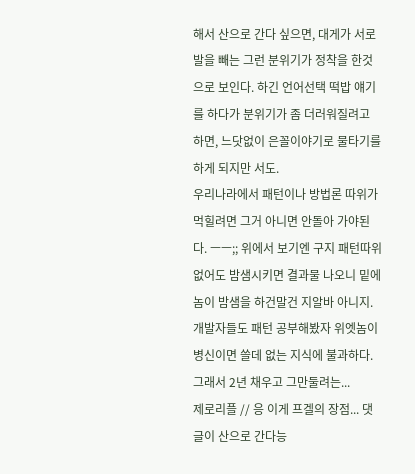해서 산으로 간다 싶으면, 대게가 서로 발을 빼는 그런 분위기가 정착을 한것으로 보인다. 하긴 언어선택 떡밥 얘기를 하다가 분위기가 좀 더러워질려고 하면, 느닷없이 은꼴이야기로 물타기를 하게 되지만 서도.
우리나라에서 패턴이나 방법론 따위가 먹힐려면 그거 아니면 안돌아 가야된다. ㅡㅡ;; 위에서 보기엔 구지 패턴따위없어도 밤샘시키면 결과물 나오니 밑에놈이 밤샘을 하건말건 지알바 아니지. 개발자들도 패턴 공부해봤자 위엣놈이 병신이면 쓸데 없는 지식에 불과하다. 그래서 2년 채우고 그만둘려는...
제로리플 // 응 이게 프겔의 장점... 댓글이 산으로 간다능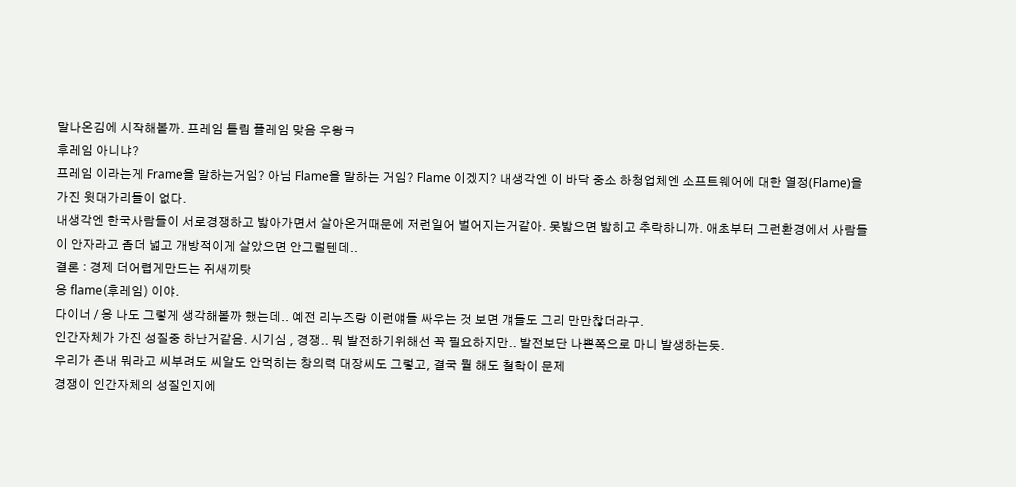말나온김에 시작해볼까. 프레임 틀림 플레임 맞음 우왕ㅋ
후레임 아니냐?
프레임 이라는게 Frame을 말하는거임? 아님 Flame을 말하는 거임? Flame 이겠지? 내생각엔 이 바닥 중소 하청업체엔 소프트웨어에 대한 열정(Flame)을 가진 윗대가리들이 없다.
내생각엔 한국사람들이 서로경쟁하고 밟아가면서 살아온거때문에 저런일어 벌어지는거같아. 못밟으면 밟히고 추락하니까. 애초부터 그런환경에서 사람들이 안자라고 좀더 넓고 개방적이게 살았으면 안그럴텐데..
결론 : 경제 더어렵게만드는 쥐새끼탓
응 flame(후레임) 이야.
다이너 / 응 나도 그렇게 생각해볼까 했는데.. 예전 리누즈랑 이런얘들 싸우는 것 보면 걔들도 그리 만만찮더라구.
인간자체가 가진 성질중 하난거같음. 시기심 , 경쟁.. 뭐 발전하기위해선 꼭 필요하지만.. 발전보단 나쁜쪽으로 마니 발생하는듯.
우리가 존내 뭐라고 씨부려도 씨알도 안먹히는 창의력 대장씨도 그렇고, 결국 뭘 해도 철학이 문제
경쟁이 인간자체의 성질인지에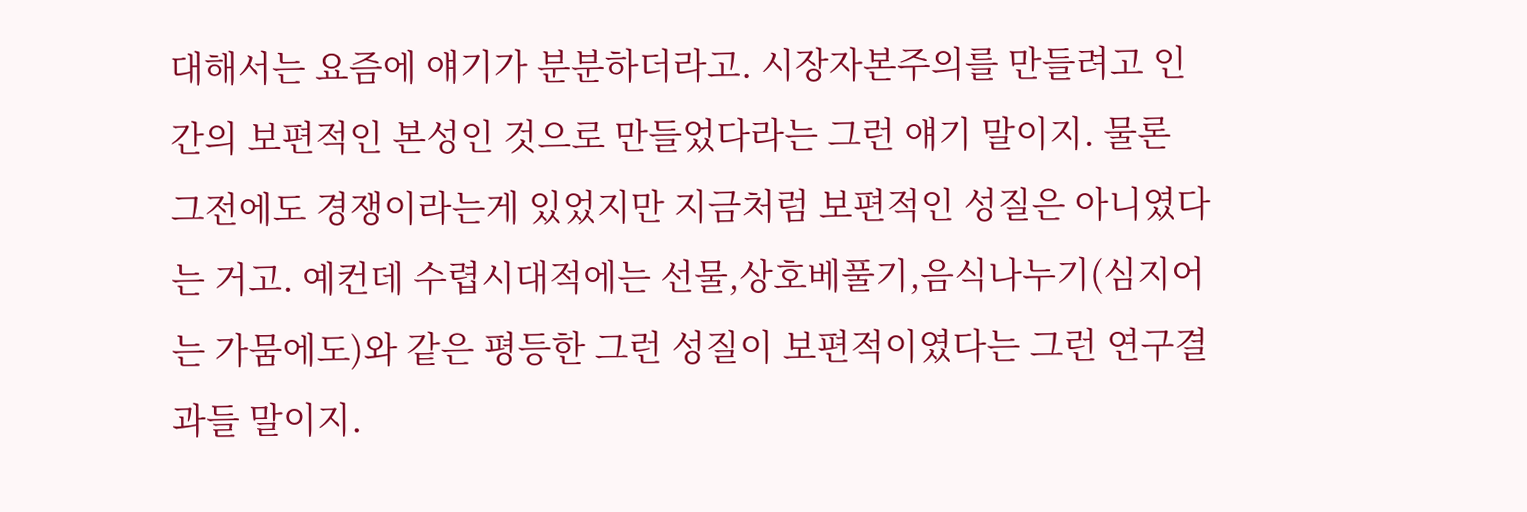대해서는 요즘에 얘기가 분분하더라고. 시장자본주의를 만들려고 인간의 보편적인 본성인 것으로 만들었다라는 그런 얘기 말이지. 물론 그전에도 경쟁이라는게 있었지만 지금처럼 보편적인 성질은 아니였다는 거고. 예컨데 수렵시대적에는 선물,상호베풀기,음식나누기(심지어는 가뭄에도)와 같은 평등한 그런 성질이 보편적이였다는 그런 연구결과들 말이지.